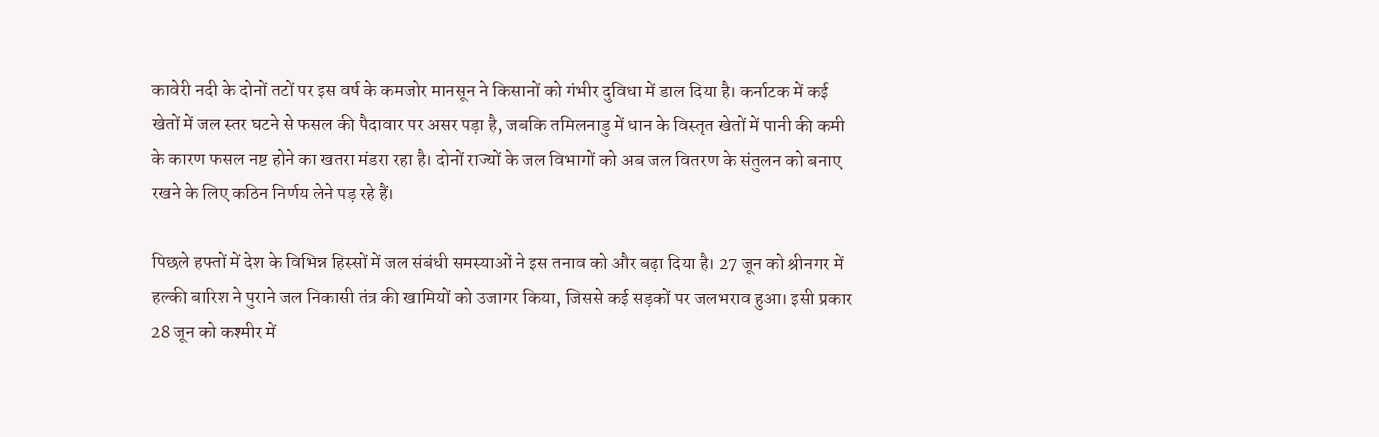कावेरी नदी के दोनों तटों पर इस वर्ष के कमजोर मानसून ने किसानों को गंभीर दुविधा में डाल दिया है। कर्नाटक में कई खेतों में जल स्तर घटने से फसल की पैदावार पर असर पड़ा है, जबकि तमिलनाडु में धान के विस्तृत खेतों में पानी की कमी के कारण फसल नष्ट होने का खतरा मंडरा रहा है। दोनों राज्यों के जल विभागों को अब जल वितरण के संतुलन को बनाए रखने के लिए कठिन निर्णय लेने पड़ रहे हैं।

पिछले हफ्तों में देश के विभिन्न हिस्सों में जल संबंधी समस्याओं ने इस तनाव को और बढ़ा दिया है। 27 जून को श्रीनगर में हल्की बारिश ने पुराने जल निकासी तंत्र की खामियों को उजागर किया, जिससे कई सड़कों पर जलभराव हुआ। इसी प्रकार 28 जून को कश्मीर में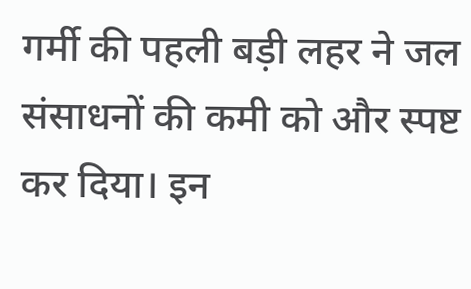गर्मी की पहली बड़ी लहर ने जल संसाधनों की कमी को और स्पष्ट कर दिया। इन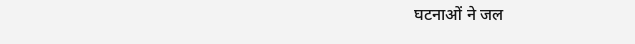घटनाओं ने जल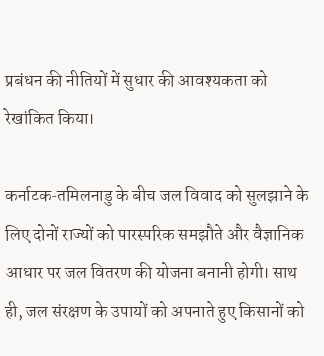प्रबंधन की नीतियों में सुधार की आवश्यकता को रेखांकित किया।

कर्नाटक‑तमिलनाडु के बीच जल विवाद को सुलझाने के लिए दोनों राज्यों को पारस्परिक समझौते और वैज्ञानिक आधार पर जल वितरण की योजना बनानी होगी। साथ ही, जल संरक्षण के उपायों को अपनाते हुए किसानों को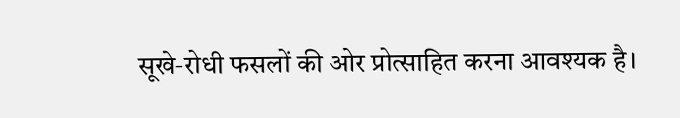सूखे‑रोधी फसलों की ओर प्रोत्साहित करना आवश्यक है।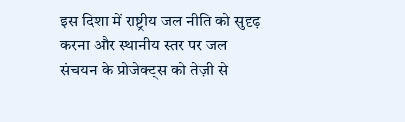इस दिशा में राष्ट्रीय जल नीति को सुदृढ़ करना और स्थानीय स्तर पर जल संचयन के प्रोजेक्ट्स को तेज़ी से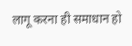लागू करना ही समाधान हो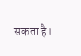सकता है।